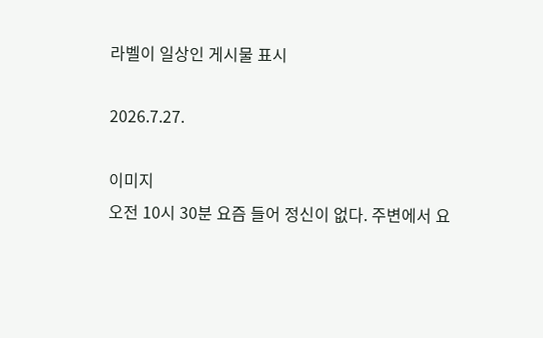라벨이 일상인 게시물 표시

2026.7.27.

이미지
오전 10시 30분 요즘 들어 정신이 없다. 주변에서 요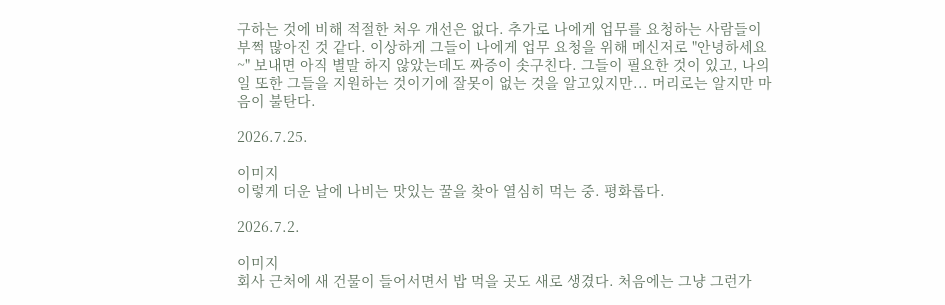구하는 것에 비해 적절한 처우 개선은 없다. 추가로 나에게 업무를 요청하는 사람들이 부쩍 많아진 것 같다. 이상하게 그들이 나에게 업무 요청을 위해 메신저로 "안녕하세요~" 보내면 아직 별말 하지 않았는데도 짜증이 솟구친다. 그들이 필요한 것이 있고, 나의 일 또한 그들을 지원하는 것이기에 잘못이 없는 것을 알고있지만... 머리로는 알지만 마음이 불탄다.

2026.7.25.

이미지
이렇게 더운 날에 나비는 맛있는 꿀을 찾아 열심히 먹는 중. 평화롭다.

2026.7.2.

이미지
회사 근처에 새 건물이 들어서면서 밥 먹을 곳도 새로 생겼다. 처음에는 그냥 그런가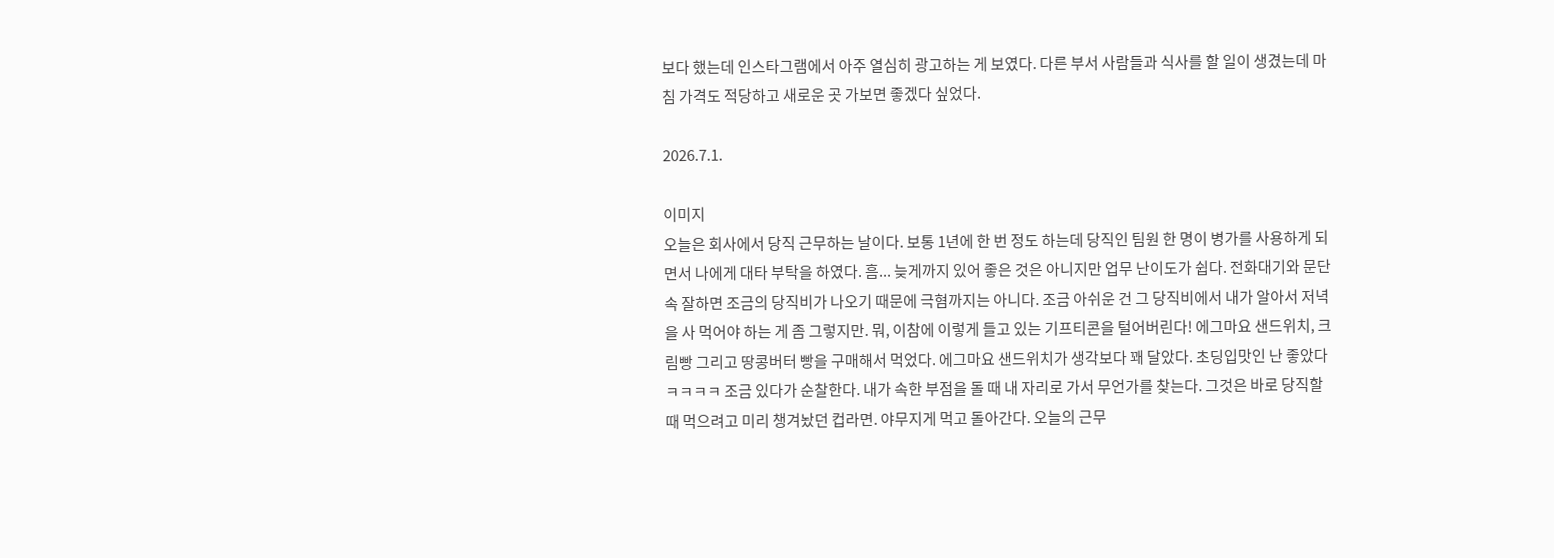보다 했는데 인스타그램에서 아주 열심히 광고하는 게 보였다. 다른 부서 사람들과 식사를 할 일이 생겼는데 마침 가격도 적당하고 새로운 곳 가보면 좋겠다 싶었다.

2026.7.1.

이미지
오늘은 회사에서 당직 근무하는 날이다. 보통 1년에 한 번 정도 하는데 당직인 팀원 한 명이 병가를 사용하게 되면서 나에게 대타 부탁을 하였다. 흠... 늦게까지 있어 좋은 것은 아니지만 업무 난이도가 쉽다. 전화대기와 문단속 잘하면 조금의 당직비가 나오기 때문에 극혐까지는 아니다. 조금 아쉬운 건 그 당직비에서 내가 알아서 저녁을 사 먹어야 하는 게 좀 그렇지만. 뭐, 이참에 이렇게 들고 있는 기프티콘을 털어버린다! 에그마요 샌드위치, 크림빵 그리고 땅콩버터 빵을 구매해서 먹었다. 에그마요 샌드위치가 생각보다 꽤 달았다. 초딩입맛인 난 좋았다 ㅋㅋㅋㅋ 조금 있다가 순찰한다. 내가 속한 부점을 돌 때 내 자리로 가서 무언가를 찾는다. 그것은 바로 당직할 때 먹으려고 미리 챙겨놨던 컵라면. 야무지게 먹고 돌아간다. 오늘의 근무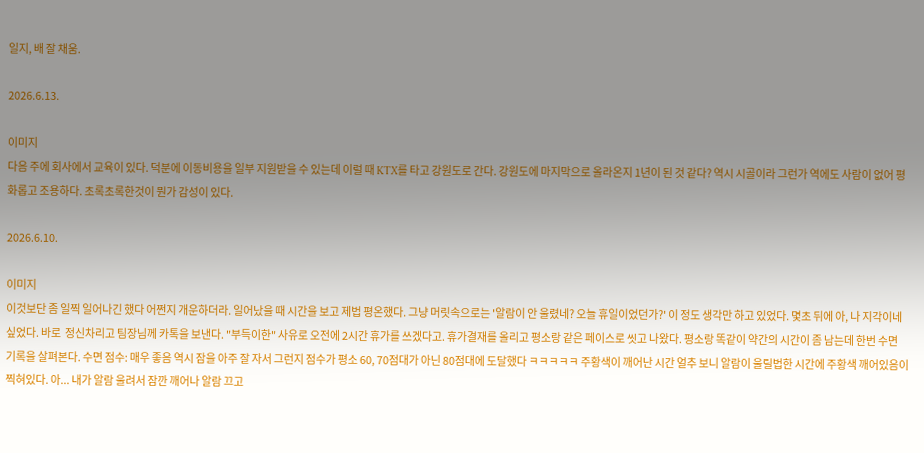일지, 배 잘 채움.

2026.6.13.

이미지
다음 주에 회사에서 교육이 있다. 덕분에 이동비용을 일부 지원받을 수 있는데 이럴 때 KTX를 타고 강원도로 간다. 강원도에 마지막으로 올라온지 1년이 된 것 같다? 역시 시골이라 그런가 역에도 사람이 없어 평화롭고 조용하다. 초록초록한것이 뭔가 감성이 있다.

2026.6.10.

이미지
이것보단 좀 일찍 일어나긴 했다 어쩐지 개운하더라. 일어났을 때 시간을 보고 제법 평온했다. 그냥 머릿속으로는 '알람이 안 울렸네? 오늘 휴일이었던가?' 이 정도 생각만 하고 있었다. 몇초 뒤에 아, 나 지각이네 싶었다. 바로  정신차리고 팀장님께 카톡을 보낸다. "부득이한" 사유로 오전에 2시간 휴가를 쓰겠다고. 휴가결재를 올리고 평소랑 같은 페이스로 씻고 나왔다. 평소랑 똑같이 약간의 시간이 좀 남는데 한번 수면 기록을 살펴본다. 수면 점수: 매우 좋음 역시 잠을 아주 잘 자서 그런지 점수가 평소 60, 70점대가 아닌 80점대에 도달했다 ㅋㅋㅋㅋㅋ 주황색이 깨어난 시간 얼추 보니 알람이 울릴법한 시간에 주황색 깨어있음이 찍혀있다. 아... 내가 알람 울려서 잠깐 깨어나 알람 끄고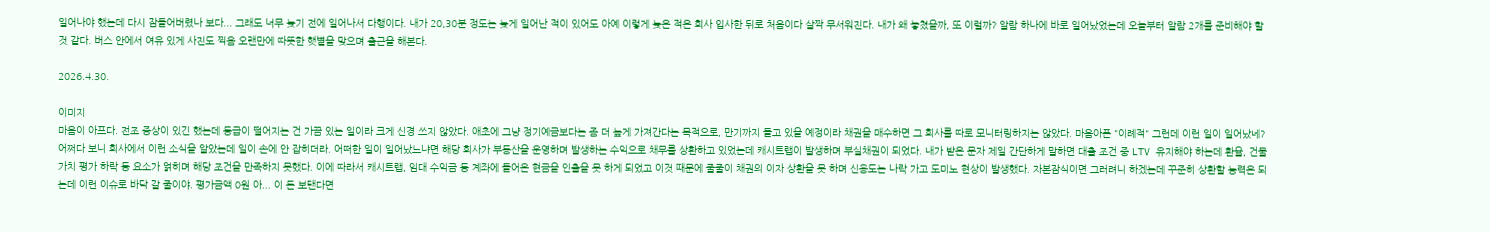일어나야 했는데 다시 잠들어버렸나 보다... 그래도 너무 늦기 전에 일어나서 다행이다. 내가 20,30분 정도는 늦게 일어난 적이 있어도 아예 이렇게 늦은 적은 회사 입사한 뒤로 처음이다 살짝 무서워진다. 내가 왜 놓쳤을까, 또 이럴까? 알람 하나에 바로 일어났었는데 오늘부터 알람 2개를 준비해야 할 것 같다. 버스 안에서 여유 있게 사진도 찍음 오랜만에 따뜻한 햇볕을 맞으며 출근을 해본다.

2026.4.30.

이미지
마음이 아프다. 전조 증상이 있긴 했는데 등급이 떨어지는 건 가끔 있는 일이라 크게 신경 쓰지 않았다. 애초에 그냥 정기예금보다는 좀 더 높게 가져간다는 목적으로, 만기까지 들고 있을 예정이라 채권을 매수하면 그 회사를 따로 모니터링하지는 않았다. 마음아픈 "이례적" 그런데 이런 일이 일어났네? 어쩌다 보니 회사에서 이런 소식을 알았는데 일이 손에 안 잡히더라. 어떠한 일이 일어났느냐면 해당 회사가 부동산을 운영하며 발생하는 수익으로 채무를 상환하고 있었는데 캐시트랩이 발생하며 부실채권이 되었다. 내가 받은 문자 제일 간단하게 말하면 대출 조건 중 LTV 유지해야 하는데 환율, 건물가치 평가 하락 등 요소가 얽히며 해당 조건을 만족하지 못했다. 이에 따라서 캐시트랩, 임대 수익금 등 계좌에 들어온 현금을 인출을 못 하게 되었고 이것 때문에 줄줄이 채권의 이자 상환을 못 하며 신용도는 나락 가고 도미노 현상이 발생했다. 자본잠식이면 그러려니 하겠는데 꾸준히 상환할 능력은 되는데 이런 이슈로 바닥 갈 줄이야. 평가금액 0원 아... 이 돈 보탠다면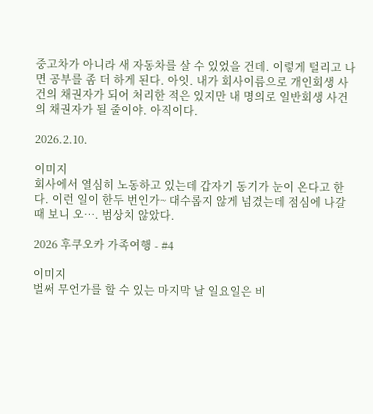중고차가 아니라 새 자동차를 살 수 있었을 건데. 이렇게 털리고 나면 공부를 좀 더 하게 된다. 아잇. 내가 회사이름으로 개인회생 사건의 채권자가 되어 처리한 적은 있지만 내 명의로 일반회생 사건의 채권자가 될 줄이야. 아직이다.

2026.2.10.

이미지
회사에서 열심히 노동하고 있는데 갑자기 동기가 눈이 온다고 한다. 이런 일이 한두 번인가~ 대수롭지 않게 넘겼는데 점심에 나갈 때 보니 오…. 범상치 않았다.

2026 후쿠오카 가족여행 - #4

이미지
벌써 무언가를 할 수 있는 마지막 날 일요일은 비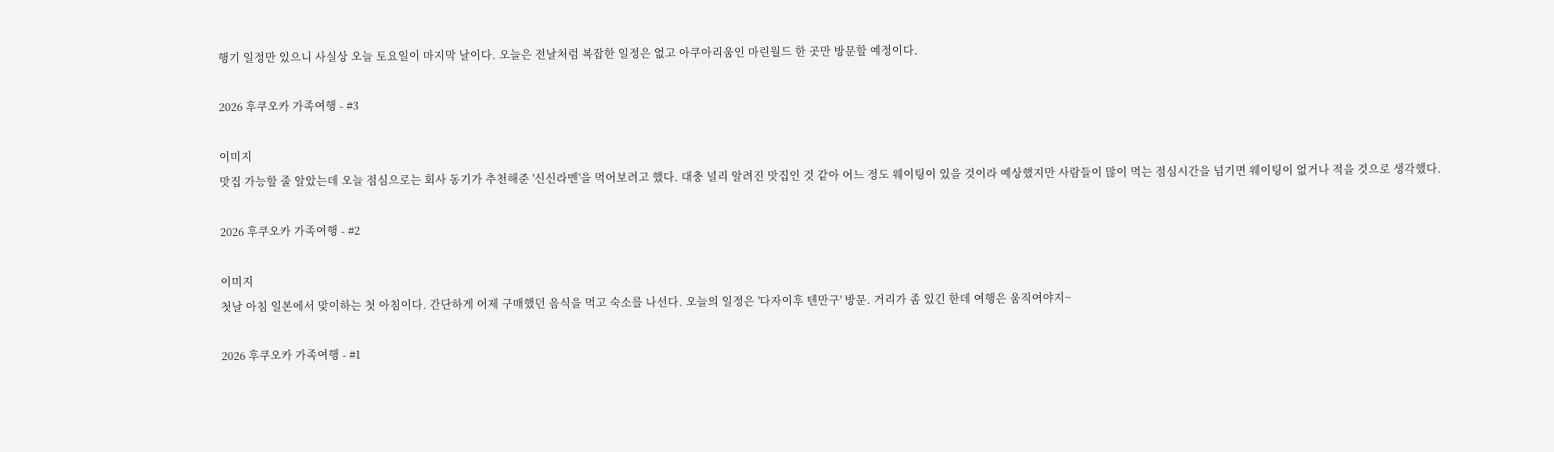행기 일정만 있으니 사실상 오늘 토요일이 마지막 날이다. 오늘은 전날처럼 복잡한 일정은 없고 아쿠아리움인 마린월드 한 곳만 방문할 예정이다.

2026 후쿠오카 가족여행 - #3

이미지
맛집 가능할 줄 알았는데 오늘 점심으로는 회사 동기가 추천해준 '신신라멘'을 먹어보려고 했다. 대충 널리 알려진 맛집인 것 같아 어느 정도 웨이팅이 있을 것이라 예상했지만 사람들이 많이 먹는 점심시간을 넘기면 웨이팅이 없거나 적을 것으로 생각했다.

2026 후쿠오카 가족여행 - #2

이미지
첫날 아침 일본에서 맞이하는 첫 아침이다. 간단하게 어제 구매했던 음식을 먹고 숙소를 나선다. 오늘의 일정은 '다자이후 텐만구' 방문. 거리가 좀 있긴 한데 여행은 움직여야지~

2026 후쿠오카 가족여행 - #1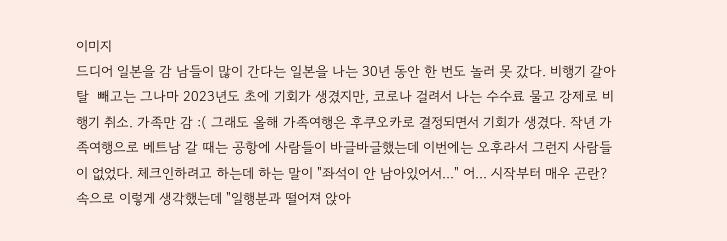이미지
드디어 일본을 감 남들이 많이 간다는 일본을 나는 30년 동안 한 번도 놀러 못 갔다. 비행기 갈아탈  빼고는 그나마 2023년도 초에 기회가 생겼지만, 코로나 걸려서 나는 수수료 물고 강제로 비행기 취소. 가족만 감 :( 그래도 올해 가족여행은 후쿠오카로 결정되면서 기회가 생겼다. 작년 가족여행으로 베트남 갈 때는 공항에 사람들이 바글바글했는데 이번에는 오후라서 그런지 사람들이 없었다. 체크인하려고 하는데 하는 말이 "좌석이 안 남아있어서..." 어... 시작부터 매우 곤란? 속으로 이렇게 생각했는데 "일행분과 떨어져 앉아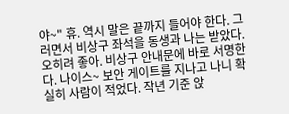야~" 휴. 역시 말은 끝까지 들어야 한다. 그러면서 비상구 좌석을 동생과 나는 받았다. 오히려 좋아. 비상구 안내문에 바로 서명한다. 나이스~ 보안 게이트를 지나고 나니 확실히 사람이 적었다. 작년 기준 앉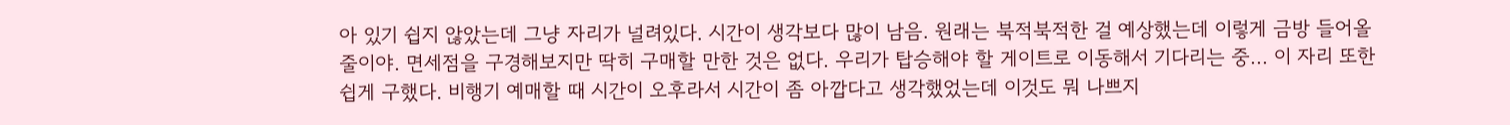아 있기 쉽지 않았는데 그냥 자리가 널려있다. 시간이 생각보다 많이 남음. 원래는 북적북적한 걸 예상했는데 이렇게 금방 들어올 줄이야. 면세점을 구경해보지만 딱히 구매할 만한 것은 없다. 우리가 탑승해야 할 게이트로 이동해서 기다리는 중... 이 자리 또한 쉽게 구했다. 비행기 예매할 때 시간이 오후라서 시간이 좀 아깝다고 생각했었는데 이것도 뭐 나쁘지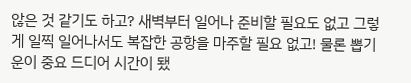않은 것 같기도 하고? 새벽부터 일어나 준비할 필요도 없고 그렇게 일찍 일어나서도 복잡한 공항을 마주할 필요 없고! 물론 뽑기 운이 중요 드디어 시간이 됐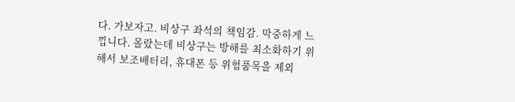다. 가보자고. 비상구 좌석의 책임감. 막중하게 느낍니다. 몰랐는데 비상구는 방해를 최소화하기 위해서 보조배터리, 휴대폰 등 위험품목을 제외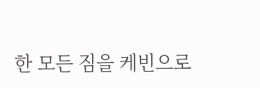한 모든 짐을 케빈으로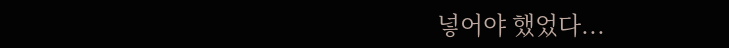넣어야 했었다...